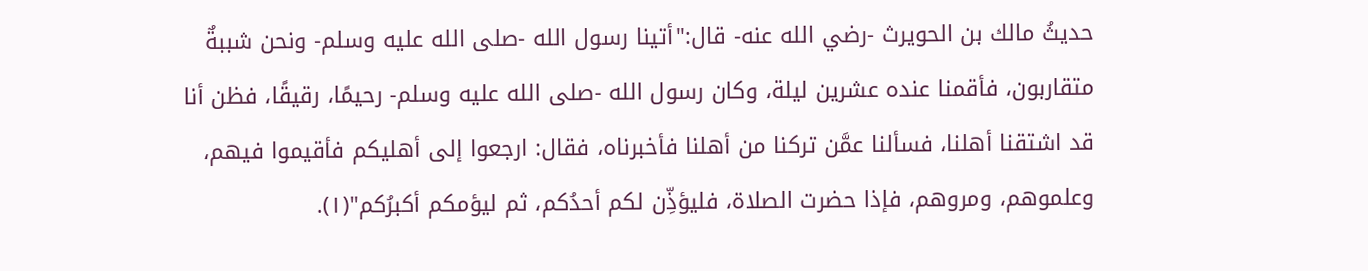حديثُ مالك بن الحويرث -رضي الله عنه- قال:"أتينا رسول الله -صلى الله عليه وسلم- ونحن شببةٌ متقاربون، فأقمنا عنده عشرين ليلة، وكان رسول الله -صلى الله عليه وسلم- رحيمًا، رقيقًا، فظن أنا قد اشتقنا أهلنا، فسألنا عمَّن تركنا من أهلنا فأخبرناه، فقال: ارجعوا إلى أهليكم فأقيموا فيهم، وعلموهم، ومروهم، فإذا حضرت الصلاة، فليؤذِّن لكم أحدُكم، ثم ليؤمكم أكبرُكم"(١).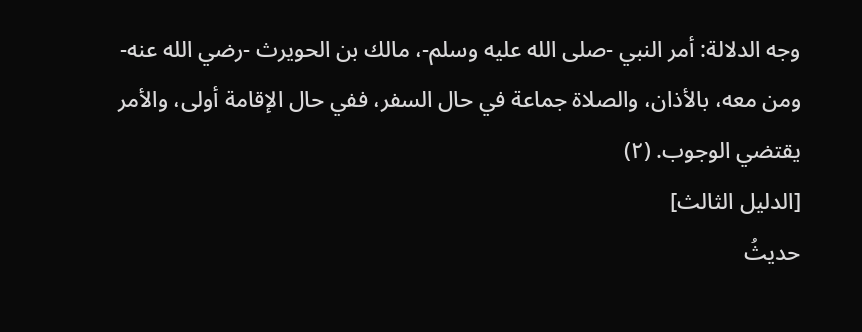وجه الدلالة: أمر النبي -صلى الله عليه وسلم-، مالك بن الحويرث -رضي الله عنه- ومن معه، بالأذان، والصلاة جماعة في حال السفر، ففي حال الإقامة أولى، والأمر يقتضي الوجوب. (٢)
[الدليل الثالث]
حديثُ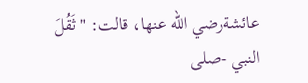عائشةرضي الله عنها، قالت: "ثَقُلَ النبي -صلى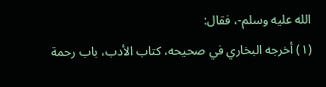الله عليه وسلم-، فقال:
(١) أخرجه البخاري في صحيحه، كتاب الأدب، باب رحمة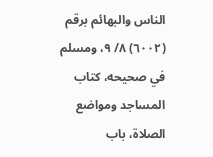الناس والبهائم برقم (٦٠٠٢) ٨/ ٩، ومسلم في صحيحه، كتاب المساجد ومواضع الصلاة، باب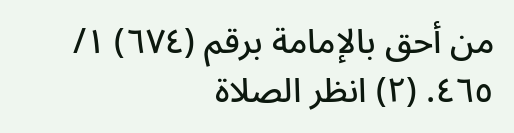من أحق بالإمامة برقم (٦٧٤) ١/ ٤٦٥. (٢) انظر الصلاة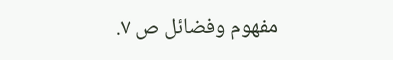مفهوم وفضائل ص ٧.